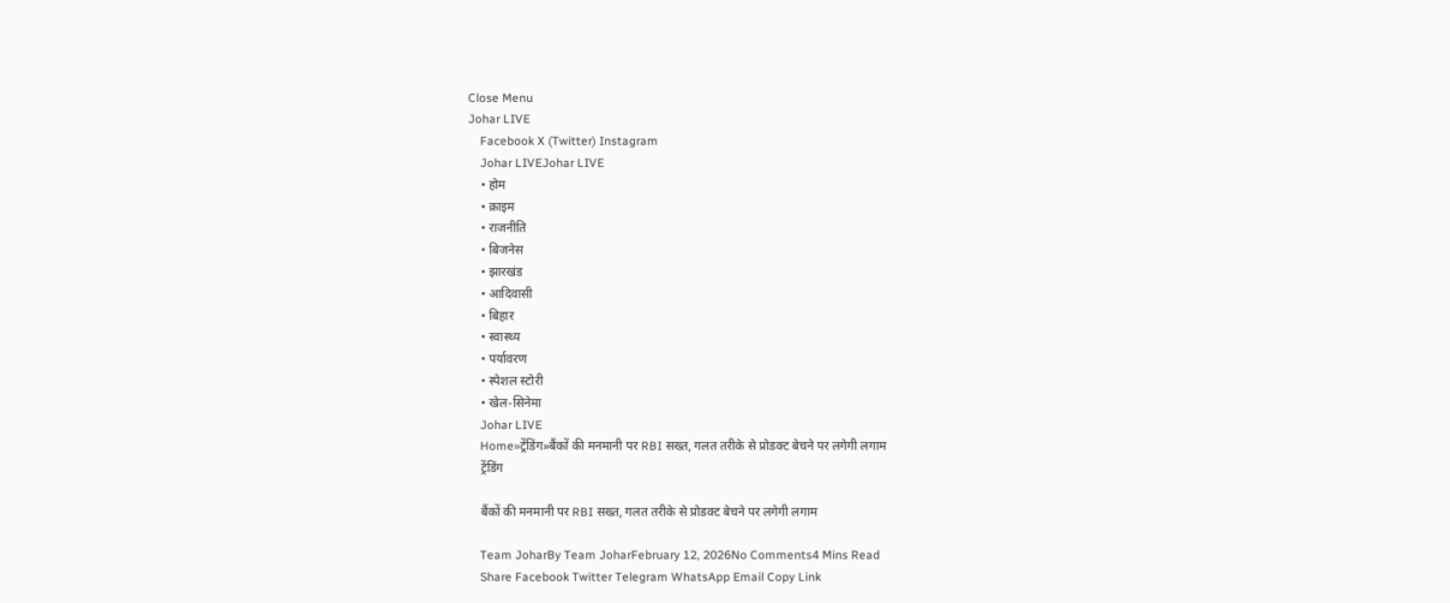Close Menu
Johar LIVE
    Facebook X (Twitter) Instagram
    Johar LIVEJohar LIVE
    • होम
    • क्राइम
    • राजनीति
    • बिजनेस
    • झारखंड
    • आदिवासी
    • बिहार
    • स्वास्थ्य
    • पर्यावरण
    • स्पेशल स्टोरी
    • खेल-सिनेमा
    Johar LIVE
    Home»ट्रेंडिंग»बैंकों की मनमानी पर RBI सख्त, गलत तरीके से प्रोडक्ट बेचने पर लगेगी लगाम
    ट्रेंडिंग

    बैंकों की मनमानी पर RBI सख्त, गलत तरीके से प्रोडक्ट बेचने पर लगेगी लगाम

    Team JoharBy Team JoharFebruary 12, 2026No Comments4 Mins Read
    Share Facebook Twitter Telegram WhatsApp Email Copy Link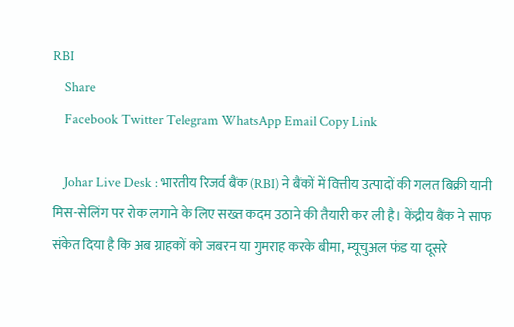RBI
    Share
    Facebook Twitter Telegram WhatsApp Email Copy Link

    Johar Live Desk : भारतीय रिजर्व बैंक (RBI) ने बैंकों में वित्तीय उत्पादों की गलत बिक्री यानी मिस-सेलिंग पर रोक लगाने के लिए सख्त कदम उठाने की तैयारी कर ली है। केंद्रीय बैंक ने साफ संकेत दिया है कि अब ग्राहकों को जबरन या गुमराह करके बीमा, म्यूचुअल फंड या दूसरे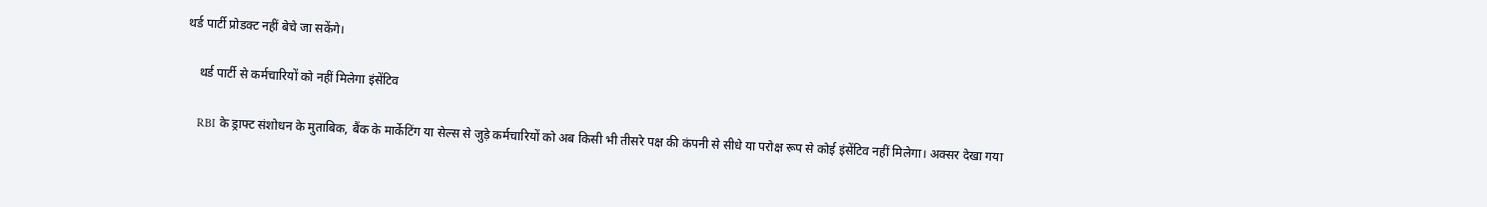थर्ड पार्टी प्रोडक्ट नहीं बेचे जा सकेंगे।

    थर्ड पार्टी से कर्मचारियों को नहीं मिलेगा इंसेंटिव

    RBI के ड्राफ्ट संशोधन के मुताबिक, बैंक के मार्केटिंग या सेल्स से जुड़े कर्मचारियों को अब किसी भी तीसरे पक्ष की कंपनी से सीधे या परोक्ष रूप से कोई इंसेंटिव नहीं मिलेगा। अक्सर देखा गया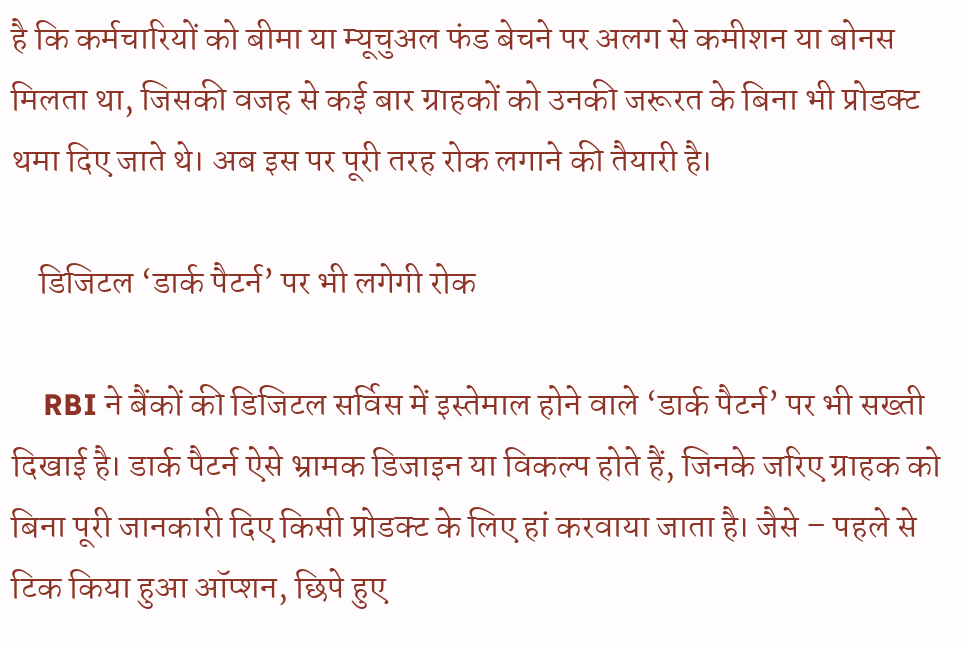है कि कर्मचारियों को बीमा या म्यूचुअल फंड बेचने पर अलग से कमीशन या बोनस मिलता था, जिसकी वजह से कई बार ग्राहकों को उनकी जरूरत के बिना भी प्रोडक्ट थमा दिए जाते थे। अब इस पर पूरी तरह रोक लगाने की तैयारी है।

    डिजिटल ‘डार्क पैटर्न’ पर भी लगेगी रोक

    RBI ने बैंकों की डिजिटल सर्विस में इस्तेमाल होने वाले ‘डार्क पैटर्न’ पर भी सख्ती दिखाई है। डार्क पैटर्न ऐसे भ्रामक डिजाइन या विकल्प होते हैं, जिनके जरिए ग्राहक को बिना पूरी जानकारी दिए किसी प्रोडक्ट के लिए हां करवाया जाता है। जैसे – पहले से टिक किया हुआ ऑप्शन, छिपे हुए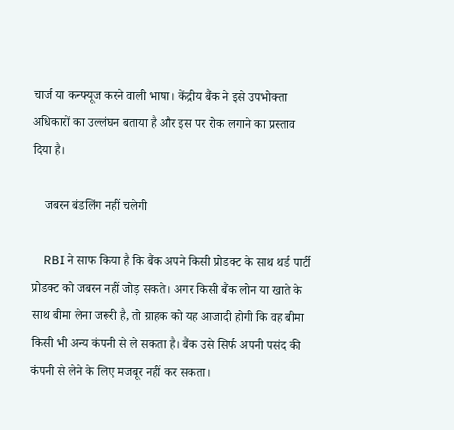चार्ज या कन्फ्यूज करने वाली भाषा। केंद्रीय बैंक ने इसे उपभोक्ता अधिकारों का उल्लंघन बताया है और इस पर रोक लगाने का प्रस्ताव दिया है।

    जबरन बंडलिंग नहीं चलेगी

    RBI ने साफ किया है कि बैंक अपने किसी प्रोडक्ट के साथ थर्ड पार्टी प्रोडक्ट को जबरन नहीं जोड़ सकते। अगर किसी बैंक लोन या खाते के साथ बीमा लेना जरूरी है, तो ग्राहक को यह आजादी होगी कि वह बीमा किसी भी अन्य कंपनी से ले सकता है। बैंक उसे सिर्फ अपनी पसंद की कंपनी से लेने के लिए मजबूर नहीं कर सकता।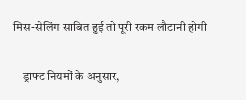मिस-सेलिंग साबित हुई तो पूरी रकम लौटानी होगी

    ड्राफ्ट नियमों के अनुसार,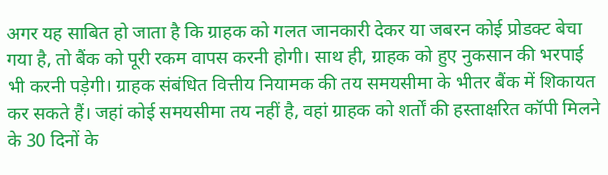अगर यह साबित हो जाता है कि ग्राहक को गलत जानकारी देकर या जबरन कोई प्रोडक्ट बेचा गया है, तो बैंक को पूरी रकम वापस करनी होगी। साथ ही, ग्राहक को हुए नुकसान की भरपाई भी करनी पड़ेगी। ग्राहक संबंधित वित्तीय नियामक की तय समयसीमा के भीतर बैंक में शिकायत कर सकते हैं। जहां कोई समयसीमा तय नहीं है, वहां ग्राहक को शर्तों की हस्ताक्षरित कॉपी मिलने के 30 दिनों के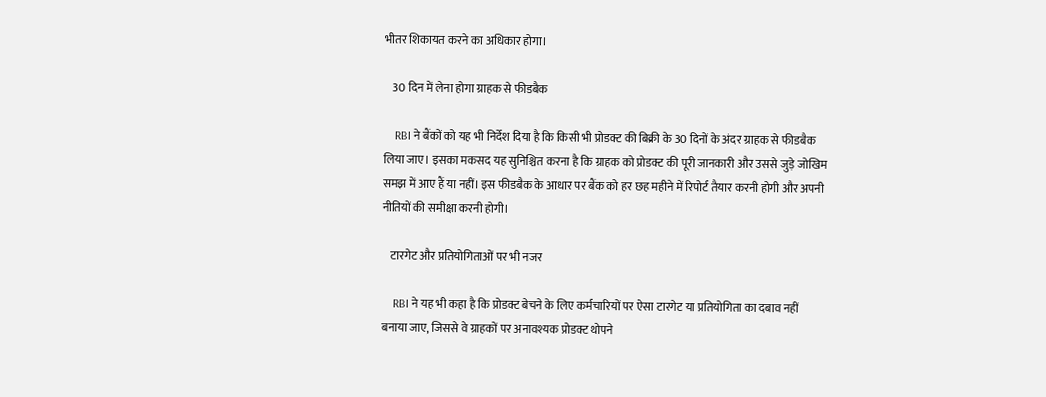भीतर शिकायत करने का अधिकार होगा।

    30 दिन में लेना होगा ग्राहक से फीडबैक

    RBI ने बैंकों को यह भी निर्देश दिया है कि किसी भी प्रोडक्ट की बिक्री के 30 दिनों के अंदर ग्राहक से फीडबैक लिया जाए। इसका मकसद यह सुनिश्चित करना है कि ग्राहक को प्रोडक्ट की पूरी जानकारी और उससे जुड़े जोखिम समझ में आए हैं या नहीं। इस फीडबैक के आधार पर बैंक को हर छह महीने में रिपोर्ट तैयार करनी होगी और अपनी नीतियों की समीक्षा करनी होगी।

    टारगेट और प्रतियोगिताओं पर भी नजर

    RBI ने यह भी कहा है कि प्रोडक्ट बेचने के लिए कर्मचारियों पर ऐसा टारगेट या प्रतियोगिता का दबाव नहीं बनाया जाए, जिससे वे ग्राहकों पर अनावश्यक प्रोडक्ट थोपने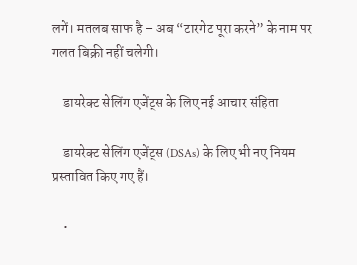लगें। मतलब साफ है – अब “टारगेट पूरा करने” के नाम पर गलत बिक्री नहीं चलेगी।

    डायरेक्ट सेलिंग एजेंट्स के लिए नई आचार संहिता

    डायरेक्ट सेलिंग एजेंट्स (DSAs) के लिए भी नए नियम प्रस्तावित किए गए हैं।

    •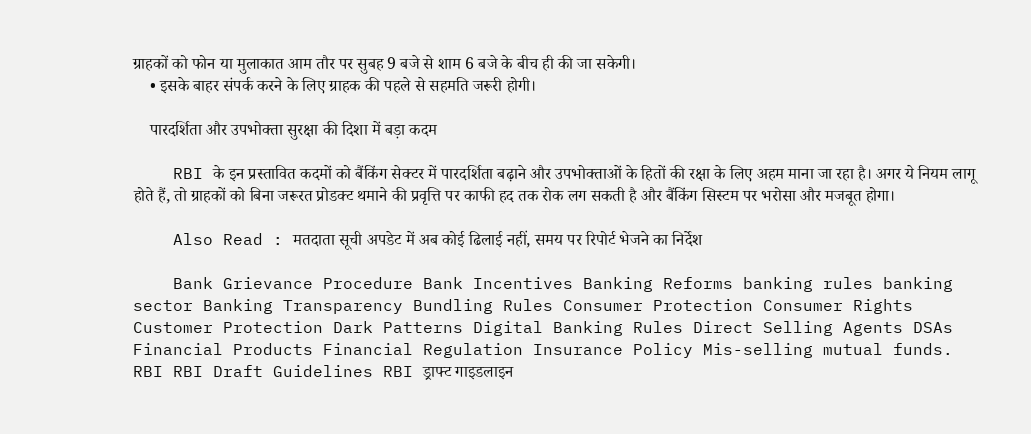ग्राहकों को फोन या मुलाकात आम तौर पर सुबह 9 बजे से शाम 6 बजे के बीच ही की जा सकेगी।
    • इसके बाहर संपर्क करने के लिए ग्राहक की पहले से सहमति जरूरी होगी।

    पारदर्शिता और उपभोक्ता सुरक्षा की दिशा में बड़ा कदम

    RBI के इन प्रस्तावित कदमों को बैंकिंग सेक्टर में पारदर्शिता बढ़ाने और उपभोक्ताओं के हितों की रक्षा के लिए अहम माना जा रहा है। अगर ये नियम लागू होते हैं, तो ग्राहकों को बिना जरूरत प्रोडक्ट थमाने की प्रवृत्ति पर काफी हद तक रोक लग सकती है और बैंकिंग सिस्टम पर भरोसा और मजबूत होगा।

    Also Read : मतदाता सूची अपडेट में अब कोई ढिलाई नहीं, समय पर रिपोर्ट भेजने का निर्देश

    Bank Grievance Procedure Bank Incentives Banking Reforms banking rules banking sector Banking Transparency Bundling Rules Consumer Protection Consumer Rights Customer Protection Dark Patterns Digital Banking Rules Direct Selling Agents DSAs Financial Products Financial Regulation Insurance Policy Mis-selling mutual funds. RBI RBI Draft Guidelines RBI ड्राफ्ट गाइडलाइन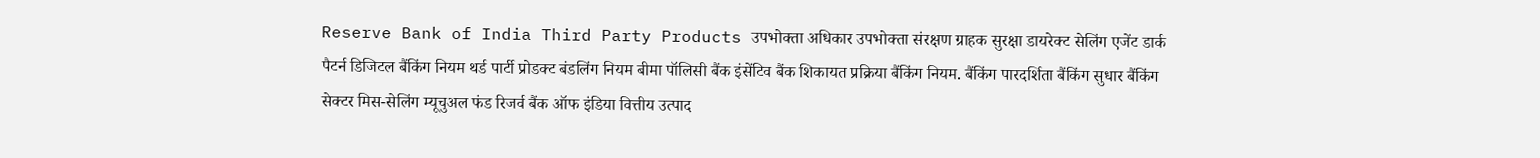Reserve Bank of India Third Party Products उपभोक्ता अधिकार उपभोक्ता संरक्षण ग्राहक सुरक्षा डायरेक्ट सेलिंग एजेंट डार्क पैटर्न डिजिटल बैंकिंग नियम थर्ड पार्टी प्रोडक्ट बंडलिंग नियम बीमा पॉलिसी बैंक इंसेंटिव बैंक शिकायत प्रक्रिया बैंकिंग नियम. बैंकिंग पारदर्शिता बैंकिंग सुधार बैंकिंग सेक्टर मिस-सेलिंग म्यूचुअल फंड रिजर्व बैंक ऑफ इंडिया वित्तीय उत्पाद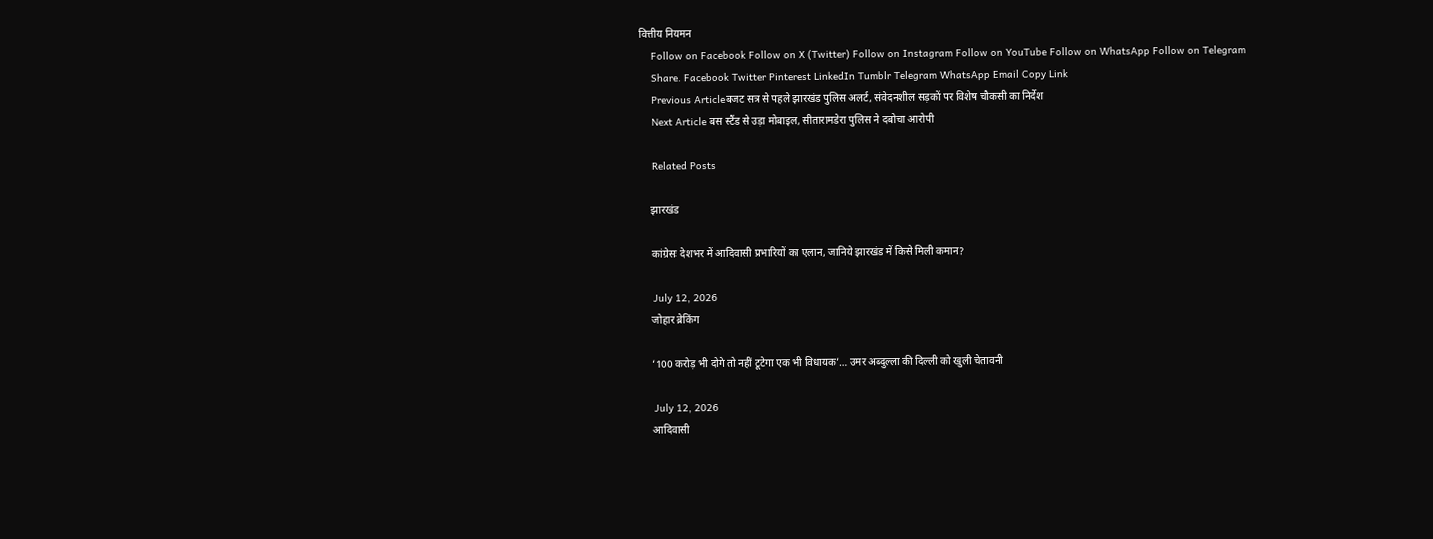वित्तीय नियमन
    Follow on Facebook Follow on X (Twitter) Follow on Instagram Follow on YouTube Follow on WhatsApp Follow on Telegram
    Share. Facebook Twitter Pinterest LinkedIn Tumblr Telegram WhatsApp Email Copy Link
    Previous Articleबजट सत्र से पहले झारखंड पुलिस अलर्ट, संवेदनशील सड़कों पर विशेष चौकसी का निर्देश
    Next Article बस स्टैंड से उड़ा मोबाइल, सीतारामडेरा पुलिस ने दबोचा आरोपी

    Related Posts

    झारखंड

    कांग्रेसः देशभर में आदिवासी प्रभारियों का एलान, जानिये झारखंड में किसे मिली कमान?

    July 12, 2026
    जोहार ब्रेकिंग

    ‘100 करोड़ भी दोगे तो नहीं टूटेगा एक भी विधायक’… उमर अब्दुल्ला की दिल्ली को खुली चेतावनी

    July 12, 2026
    आदिवासी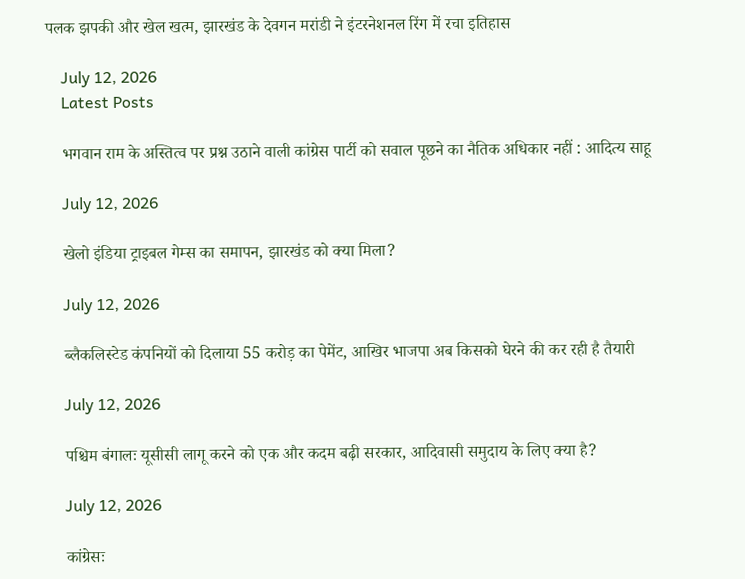पलक झपकी और खेल खत्म, झारखंड के देवगन मरांडी ने इंटरनेशनल रिंग में रचा इतिहास

    July 12, 2026
    Latest Posts

    भगवान राम के अस्तित्व पर प्रश्न उठाने वाली कांग्रेस पार्टी को सवाल पूछने का नैतिक अधिकार नहीं : आदित्य साहू

    July 12, 2026

    खेलो इंडिया ट्राइबल गेम्स का समापन, झारखंड को क्या मिला?

    July 12, 2026

    ब्लैकलिस्टेड कंपनियों को दिलाया 55 करोड़ का पेमेंट, आखिर भाजपा अब किसको घेरने की कर रही है तैयारी

    July 12, 2026

    पश्चिम बंगालः यूसीसी लागू करने को एक और कदम बढ़ी सरकार, आदिवासी समुदाय के लिए क्या है?

    July 12, 2026

    कांग्रेसः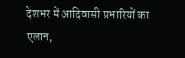देशभर में आदिवासी प्रभारियों का एलान,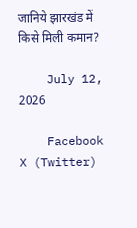जानिये झारखंड में किसे मिली कमान?

    July 12, 2026

    Facebook X (Twitter)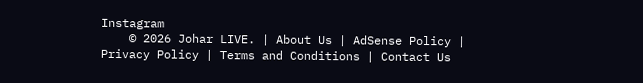Instagram
    © 2026 Johar LIVE. | About Us | AdSense Policy | Privacy Policy | Terms and Conditions | Contact Us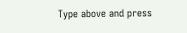Type above and press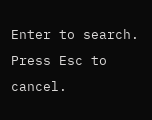Enter to search. Press Esc to cancel.